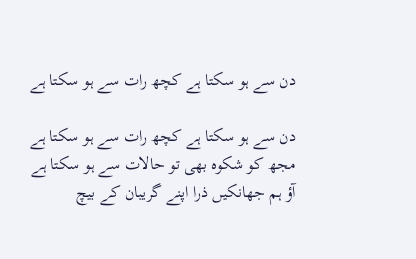دن سے ہو سکتا ہے کچھ رات سے ہو سکتا ہے

دن سے ہو سکتا ہے کچھ رات سے ہو سکتا ہے
مجھ کو شکوہ بھی تو حالات سے ہو سکتا ہے
آؤ ہم جھانکیں ذرا اپنے گریبان کے بیچ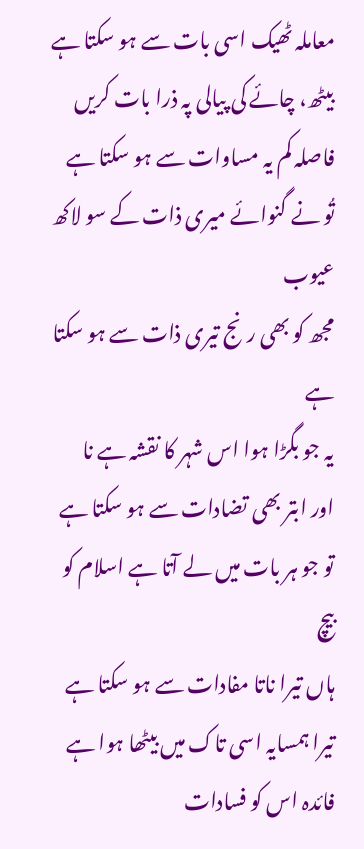معاملہ ٹھیک اسی بات سے ہو سکتا ہے
بیٹھ، چائے کی پیالی پہ ذرا بات کریں
فاصلہ کم یہ مساوات سے ہو سکتا ہے
تُو نے گنوائے میری ذات کے سو لاکھ عیوب
مجھ کو بھی رنج تیری ذات سے ہو سکتا ہے
یہ جو بگڑا ہوا اس شہر کا نقشہ ہے نا
اور ابتر بھی تضادات سے ہو سکتا ہے
تو جو ہر بات میں لے آتا ہے اسلام کو بیچ
ہاں تیرا ناتا مفادات سے ہو سکتا ہے
تیرا ہمسایہ اسی تاک میں بیٹھا ہوا ہے
فائدہ اس کو فسادات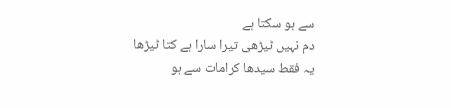سے ہو سکتا ہے
دم نہیں ٹیڑھی تیرا سارا ہے کتا ٹیڑھا
یہ فقط سیدھا کرامات سے ہو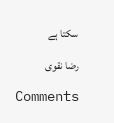سکتا ہے

رضا نقوی

Comments